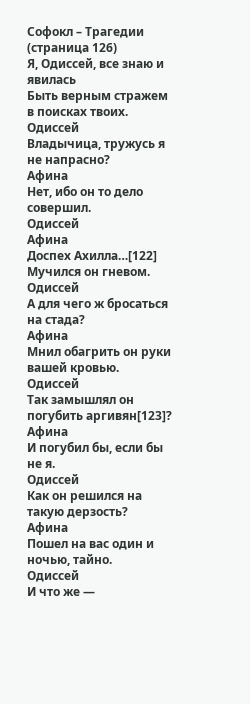Софокл – Трагедии (страница 126)
Я, Одиссей, все знаю и явилась
Быть верным стражем в поисках твоих.
Одиссей
Владычица, тружусь я не напрасно?
Афина
Нет, ибо он то дело совершил.
Одиссей
Афина
Доспех Ахилла…[122] Мучился он гневом.
Одиссей
А для чего ж бросаться на стада?
Афина
Мнил обагрить он руки вашей кровью.
Одиссей
Так замышлял он погубить аргивян[123]?
Афина
И погубил бы, если бы не я.
Одиссей
Как он решился на такую дерзость?
Афина
Пошел на вас один и ночью, тайно.
Одиссей
И что же —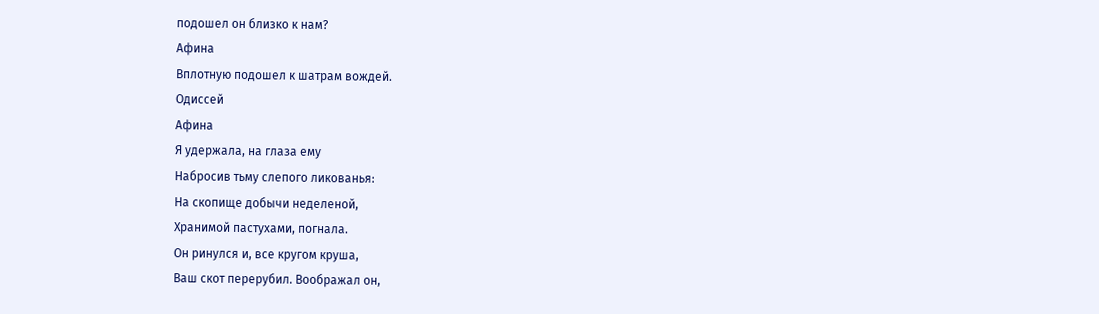подошел он близко к нам?
Афина
Вплотную подошел к шатрам вождей.
Одиссей
Афина
Я удержала, на глаза ему
Набросив тьму слепого ликованья:
На скопище добычи неделеной,
Хранимой пастухами, погнала.
Он ринулся и, все кругом круша,
Ваш скот перерубил. Воображал он,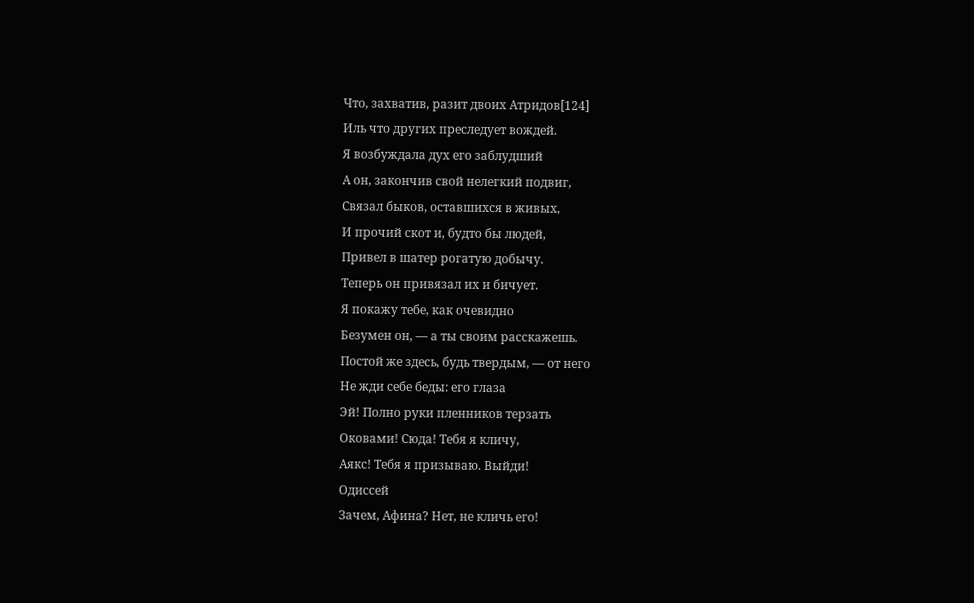Что, захватив, разит двоих Атридов[124]
Иль что других преследует вождей.
Я возбуждала дух его заблудший
А он, закончив свой нелегкий подвиг,
Связал быков, оставшихся в живых,
И прочий скот и, будто бы людей,
Привел в шатер рогатую добычу.
Теперь он привязал их и бичует.
Я покажу тебе, как очевидно
Безумен он, — а ты своим расскажешь.
Постой же здесь, будь твердым, — от него
Не жди себе беды: его глаза
Эй! Полно руки пленников терзать
Оковами! Сюда! Тебя я кличу,
Аякс! Тебя я призываю. Выйди!
Одиссей
Зачем, Афина? Нет, не кличь его!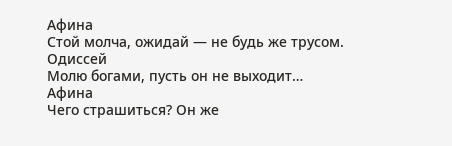Афина
Стой молча, ожидай — не будь же трусом.
Одиссей
Молю богами, пусть он не выходит…
Афина
Чего страшиться? Он же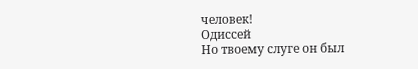человек!
Одиссей
Но твоему слуге он был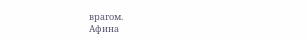врагом.
Афина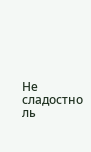Не сладостно ль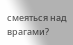смеяться над врагами?